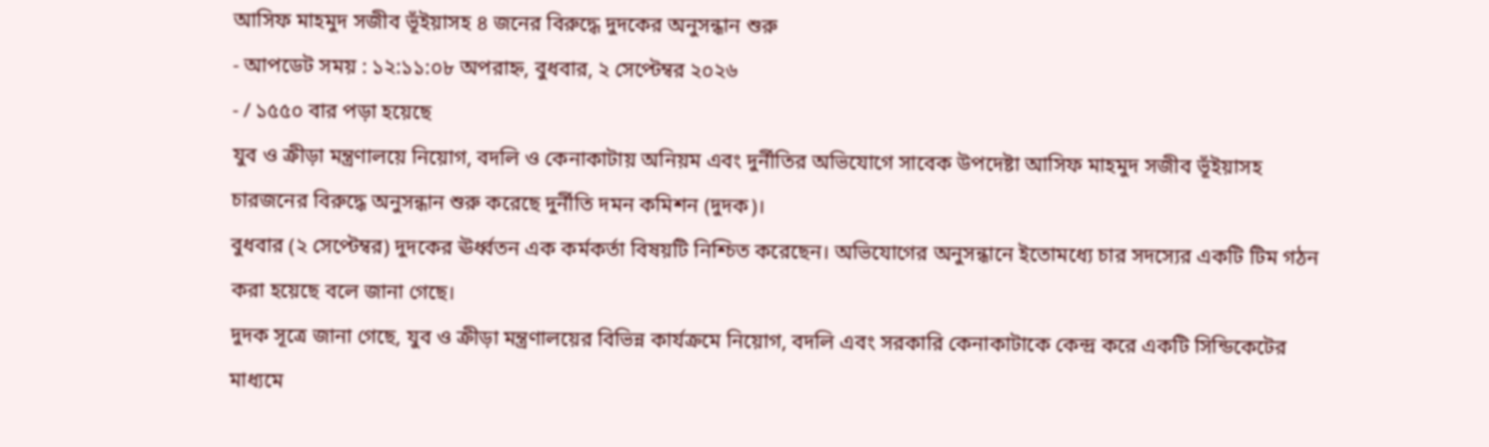আসিফ মাহমুদ সজীব ভূঁইয়াসহ ৪ জনের বিরুদ্ধে দুদকের অনুসন্ধান শুরু
- আপডেট সময় : ১২:১১:০৮ অপরাহ্ন, বুধবার, ২ সেপ্টেম্বর ২০২৬
- / ১৫৫০ বার পড়া হয়েছে
যুব ও ক্রীড়া মন্ত্রণালয়ে নিয়োগ, বদলি ও কেনাকাটায় অনিয়ম এবং দুর্নীতির অভিযোগে সাবেক উপদেষ্টা আসিফ মাহমুদ সজীব ভূঁইয়াসহ চারজনের বিরুদ্ধে অনুসন্ধান শুরু করেছে দুর্নীতি দমন কমিশন (দুদক)।
বুধবার (২ সেপ্টেম্বর) দুদকের ঊর্ধ্বতন এক কর্মকর্তা বিষয়টি নিশ্চিত করেছেন। অভিযোগের অনুসন্ধানে ইতোমধ্যে চার সদস্যের একটি টিম গঠন করা হয়েছে বলে জানা গেছে।
দুদক সূত্রে জানা গেছে, যুব ও ক্রীড়া মন্ত্রণালয়ের বিভিন্ন কার্যক্রমে নিয়োগ, বদলি এবং সরকারি কেনাকাটাকে কেন্দ্র করে একটি সিন্ডিকেটের মাধ্যমে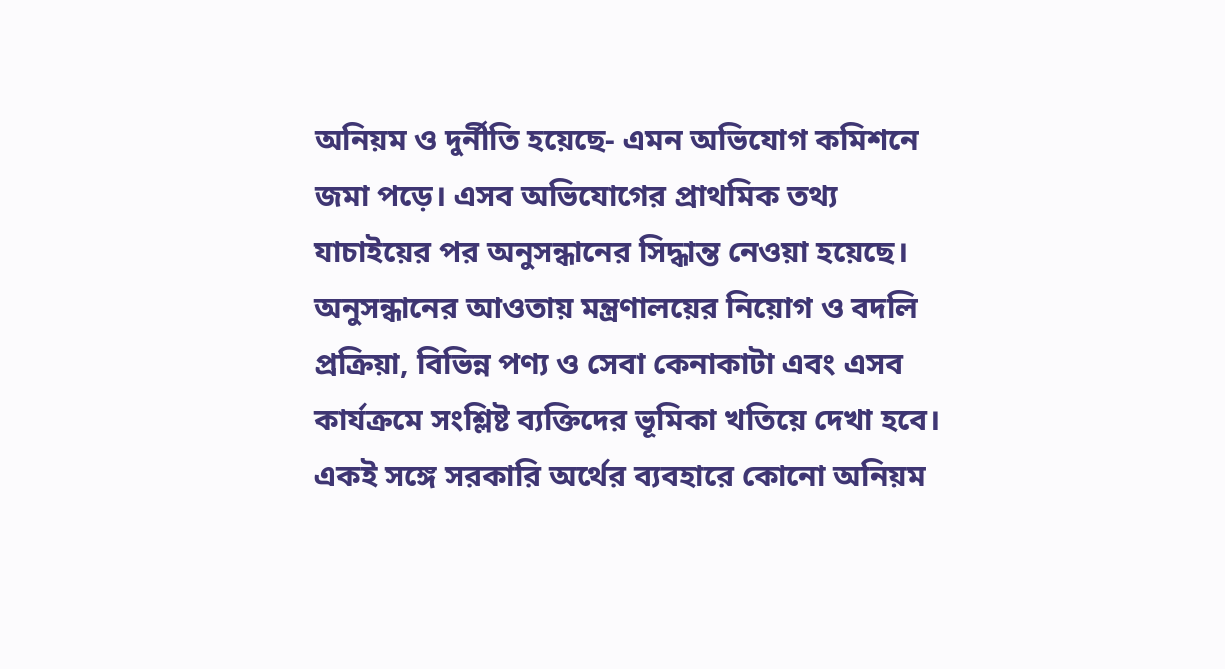অনিয়ম ও দুর্নীতি হয়েছে- এমন অভিযোগ কমিশনে জমা পড়ে। এসব অভিযোগের প্রাথমিক তথ্য যাচাইয়ের পর অনুসন্ধানের সিদ্ধান্ত নেওয়া হয়েছে।
অনুসন্ধানের আওতায় মন্ত্রণালয়ের নিয়োগ ও বদলি প্রক্রিয়া, বিভিন্ন পণ্য ও সেবা কেনাকাটা এবং এসব কার্যক্রমে সংশ্লিষ্ট ব্যক্তিদের ভূমিকা খতিয়ে দেখা হবে। একই সঙ্গে সরকারি অর্থের ব্যবহারে কোনো অনিয়ম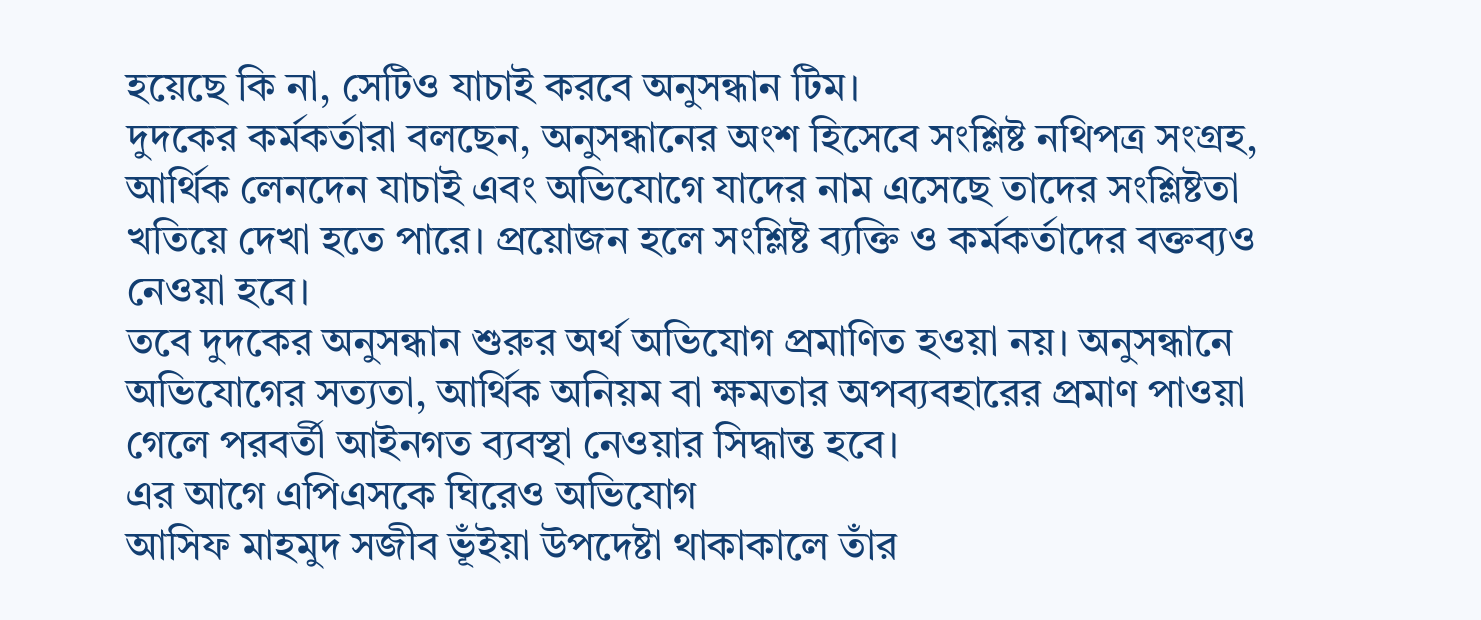হয়েছে কি না, সেটিও যাচাই করবে অনুসন্ধান টিম।
দুদকের কর্মকর্তারা বলছেন, অনুসন্ধানের অংশ হিসেবে সংশ্লিষ্ট নথিপত্র সংগ্রহ, আর্থিক লেনদেন যাচাই এবং অভিযোগে যাদের নাম এসেছে তাদের সংশ্লিষ্টতা খতিয়ে দেখা হতে পারে। প্রয়োজন হলে সংশ্লিষ্ট ব্যক্তি ও কর্মকর্তাদের বক্তব্যও নেওয়া হবে।
তবে দুদকের অনুসন্ধান শুরুর অর্থ অভিযোগ প্রমাণিত হওয়া নয়। অনুসন্ধানে অভিযোগের সত্যতা, আর্থিক অনিয়ম বা ক্ষমতার অপব্যবহারের প্রমাণ পাওয়া গেলে পরবর্তী আইনগত ব্যবস্থা নেওয়ার সিদ্ধান্ত হবে।
এর আগে এপিএসকে ঘিরেও অভিযোগ
আসিফ মাহমুদ সজীব ভূঁইয়া উপদেষ্টা থাকাকালে তাঁর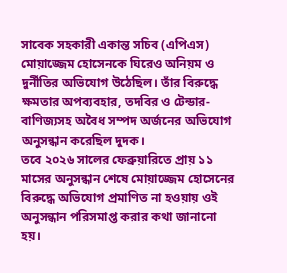সাবেক সহকারী একান্ত সচিব (এপিএস) মোয়াজ্জেম হোসেনকে ঘিরেও অনিয়ম ও দুর্নীতির অভিযোগ উঠেছিল। তাঁর বিরুদ্ধে ক্ষমতার অপব্যবহার, তদবির ও টেন্ডার-বাণিজ্যসহ অবৈধ সম্পদ অর্জনের অভিযোগ অনুসন্ধান করেছিল দুদক।
তবে ২০২৬ সালের ফেব্রুয়ারিতে প্রায় ১১ মাসের অনুসন্ধান শেষে মোয়াজ্জেম হোসেনের বিরুদ্ধে অভিযোগ প্রমাণিত না হওয়ায় ওই অনুসন্ধান পরিসমাপ্ত করার কথা জানানো হয়।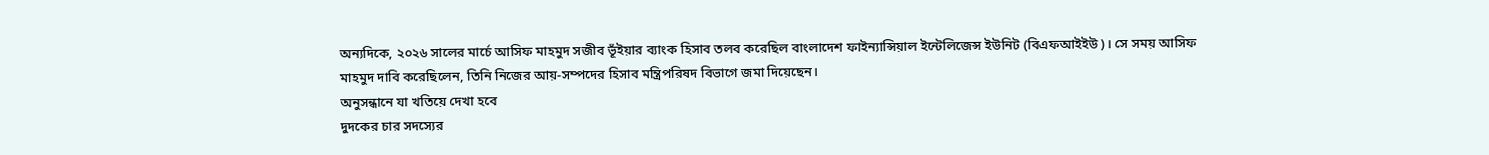অন্যদিকে, ২০২৬ সালের মার্চে আসিফ মাহমুদ সজীব ভূঁইয়ার ব্যাংক হিসাব তলব করেছিল বাংলাদেশ ফাইন্যান্সিয়াল ইন্টেলিজেন্স ইউনিট (বিএফআইইউ)। সে সময় আসিফ মাহমুদ দাবি করেছিলেন, তিনি নিজের আয়-সম্পদের হিসাব মন্ত্রিপরিষদ বিভাগে জমা দিয়েছেন।
অনুসন্ধানে যা খতিয়ে দেখা হবে
দুদকের চার সদস্যের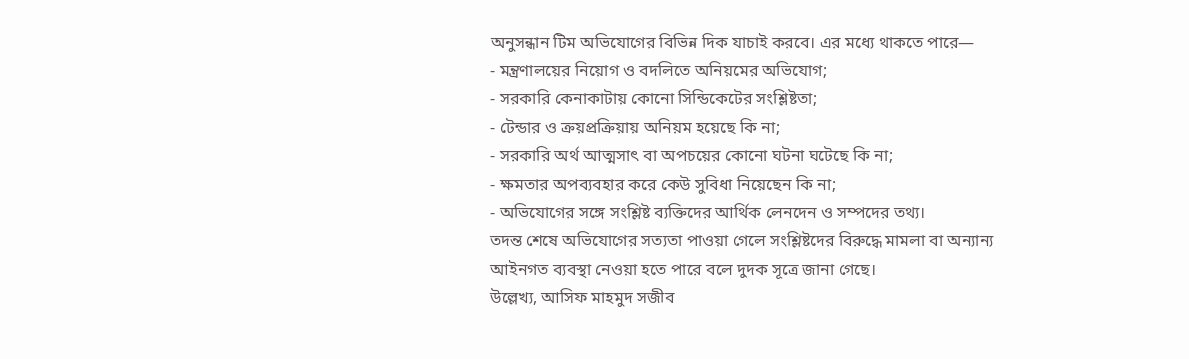অনুসন্ধান টিম অভিযোগের বিভিন্ন দিক যাচাই করবে। এর মধ্যে থাকতে পারে—
- মন্ত্রণালয়ের নিয়োগ ও বদলিতে অনিয়মের অভিযোগ;
- সরকারি কেনাকাটায় কোনো সিন্ডিকেটের সংশ্লিষ্টতা;
- টেন্ডার ও ক্রয়প্রক্রিয়ায় অনিয়ম হয়েছে কি না;
- সরকারি অর্থ আত্মসাৎ বা অপচয়ের কোনো ঘটনা ঘটেছে কি না;
- ক্ষমতার অপব্যবহার করে কেউ সুবিধা নিয়েছেন কি না;
- অভিযোগের সঙ্গে সংশ্লিষ্ট ব্যক্তিদের আর্থিক লেনদেন ও সম্পদের তথ্য।
তদন্ত শেষে অভিযোগের সত্যতা পাওয়া গেলে সংশ্লিষ্টদের বিরুদ্ধে মামলা বা অন্যান্য আইনগত ব্যবস্থা নেওয়া হতে পারে বলে দুদক সূত্রে জানা গেছে।
উল্লেখ্য, আসিফ মাহমুদ সজীব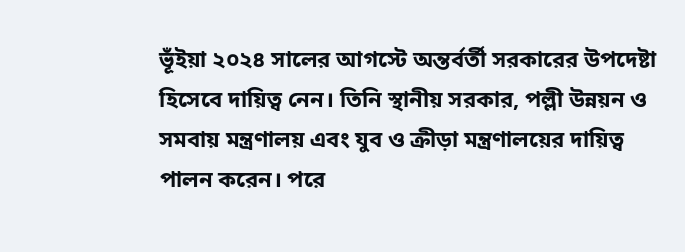ভূঁইয়া ২০২৪ সালের আগস্টে অন্তর্বর্তী সরকারের উপদেষ্টা হিসেবে দায়িত্ব নেন। তিনি স্থানীয় সরকার, পল্লী উন্নয়ন ও সমবায় মন্ত্রণালয় এবং যুব ও ক্রীড়া মন্ত্রণালয়ের দায়িত্ব পালন করেন। পরে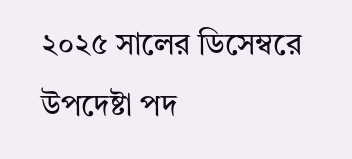২০২৫ সালের ডিসেম্বরে উপদেষ্টা পদ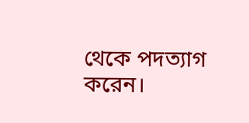থেকে পদত্যাগ করেন।